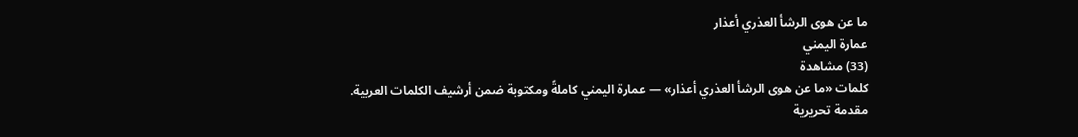ما عن هوى الرشأ العذري أعذار
عمارة اليمني
(33) مشاهدة
كلمات «ما عن هوى الرشأ العذري أعذار» — عمارة اليمني كاملةً ومكتوبة ضمن أرشيف الكلمات العربية.
مقدمة تحريرية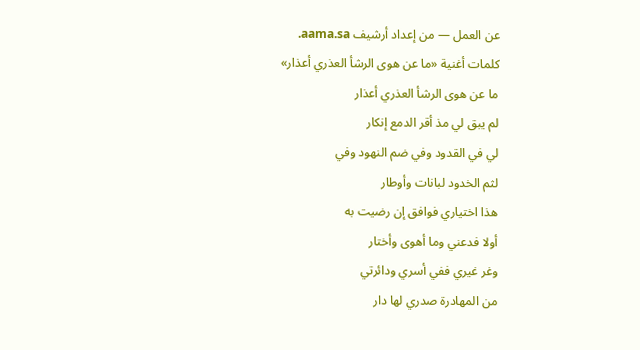عن العمل — من إعداد أرشيف aama.sa.
كلمات أغنية «ما عن هوى الرشأ العذري أعذار»
ما عن هوى الرشأ العذري أعذار
لم يبق لي مذ أقر الدمع إنكار
لي في القدود وفي ضم النهود وفي
لثم الخدود لبانات وأوطار
هذا اختياري فوافق إن رضيت به
أولا فدعني وما أهوى وأختار
وغر غيري ففي أسري ودائرتي
من المهادرة صدري لها دار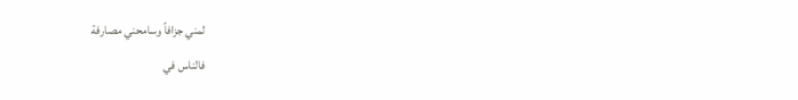لمني جزافاً وسامحني مصارفة
فالناس في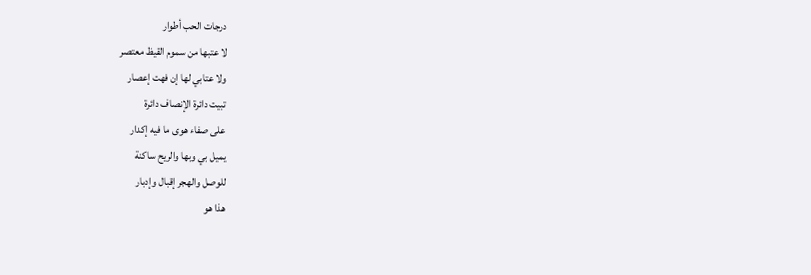درجات الحب أطوار
لا عتبها من سموم القيظ معتصر
ولا عتابي لها إن فهت إعصار
تبيت دائرة الإنصاف دائرة
على صفاء هوى ما فيه إكدار
يميل بي وبها والريح ساكنة
للوصل والهجر إقبال وإدبار
هذا هو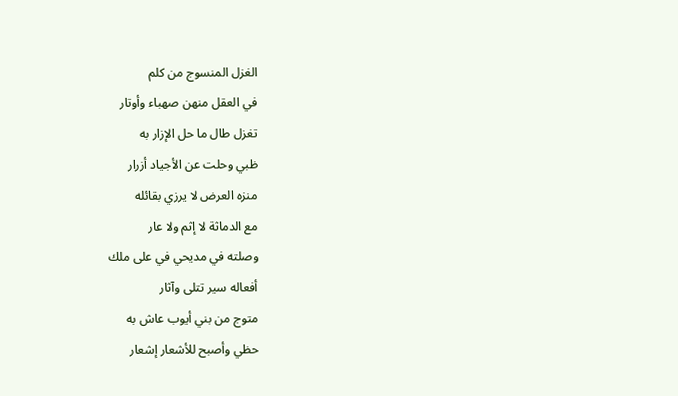الغزل المنسوج من كلم
في العقل منهن صهباء وأوتار
تغزل طال ما حل الإزار به
ظبي وحلت عن الأجياد أزرار
منزه العرض لا يرزي بقائله
مع الدماثة لا إثم ولا عار
وصلته في مديحي في على ملك
أفعاله سير تتلى وآثار
متوج من بني أيوب عاش به
حظي وأصبح للأشعار إشعار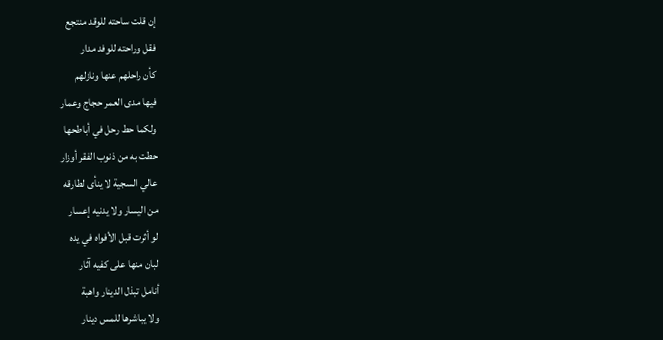إن قلت ساحته للوقد منتجع
فقل وراحته للوفد مدار
كأن راحلهم عنها ونازلهم
فيها مدى العمر حجاج وعمار
ولكما حط رحل في أباطحها
حطت به من ذنوب الفقر أوزار
عالي السجية لا ينأى لطارقه
من اليسار ولا يدنيه إعسار
لو أثرت قبل الأفواه في يده
لبان منها على كفيه آثار
أنامل تبذل الدينار واهبة
ولا يباشرها للمس دينار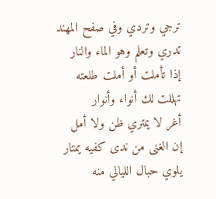ترجي وتردي وفي صفح المهند
تدري وتعلم وهو الماء والنار
إذا تأملت أو أملت طلعته
تهللت لك أنواء وأنوار
أغر لا يمتري ظن ولا أمل
إن الغنى من ندى كفيه يمتار
يلوي حبال الليالي منه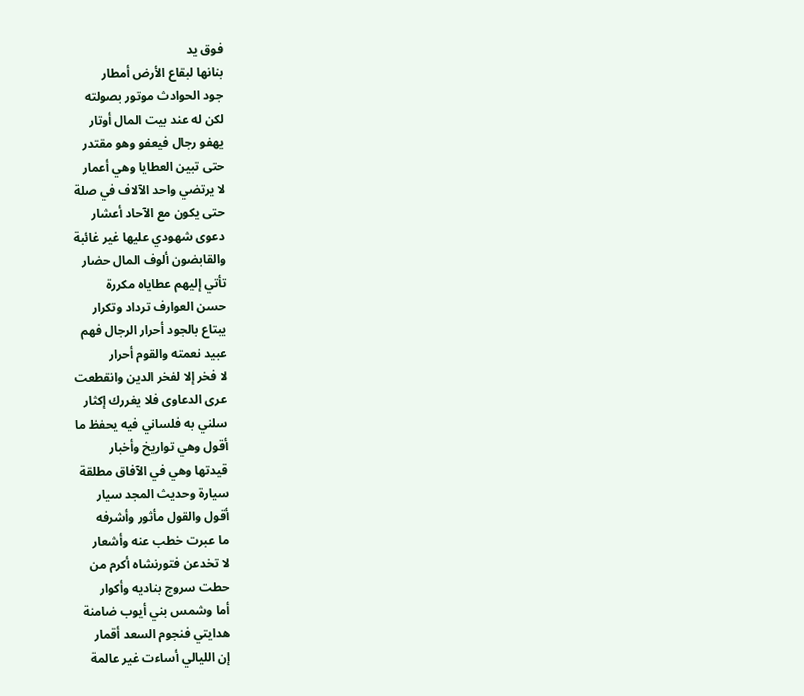فوق يد
بنانها لبقاع الأرض أمطار
جود الحوادث موتور بصولته
لكن له عند بيت المال أوتار
يهفو رجال فيعفو وهو مقتدر
حتى تبين العطايا وهي أعمار
لا يرتضي واحد الآلاف في صلة
حتى يكون مع الآحاد أعشار
دعوى شهودي عليها غير غائبة
والقابضون ألوف المال حضار
تأتي إليهم عطاياه مكررة
حسن العوارف ترداد وتكرار
يبتاع بالجود أحرار الرجال فهم
عبيد نعمته والقوم أحرار
لا فخر إلا لفخر الدين وانقطعت
عرى الدعاوى فلا يغررك إكثار
سلني به فلساني فيه يحفظ ما
أقول وهي تواريخ وأخبار
قيدتها وهي في الآفاق مطلقة
سيارة وحديث المجد سيار
أقول والقول مأثور وأشرفه
ما عبرت خطب عنه وأشعار
لا تخدعن فتورنشاه أكرم من
حطت سروج بناديه وأكوار
أما وشمس بني أيوب ضامنة
هدايتي فنجوم السعد أقمار
إن الليالي أساءت غير عالمة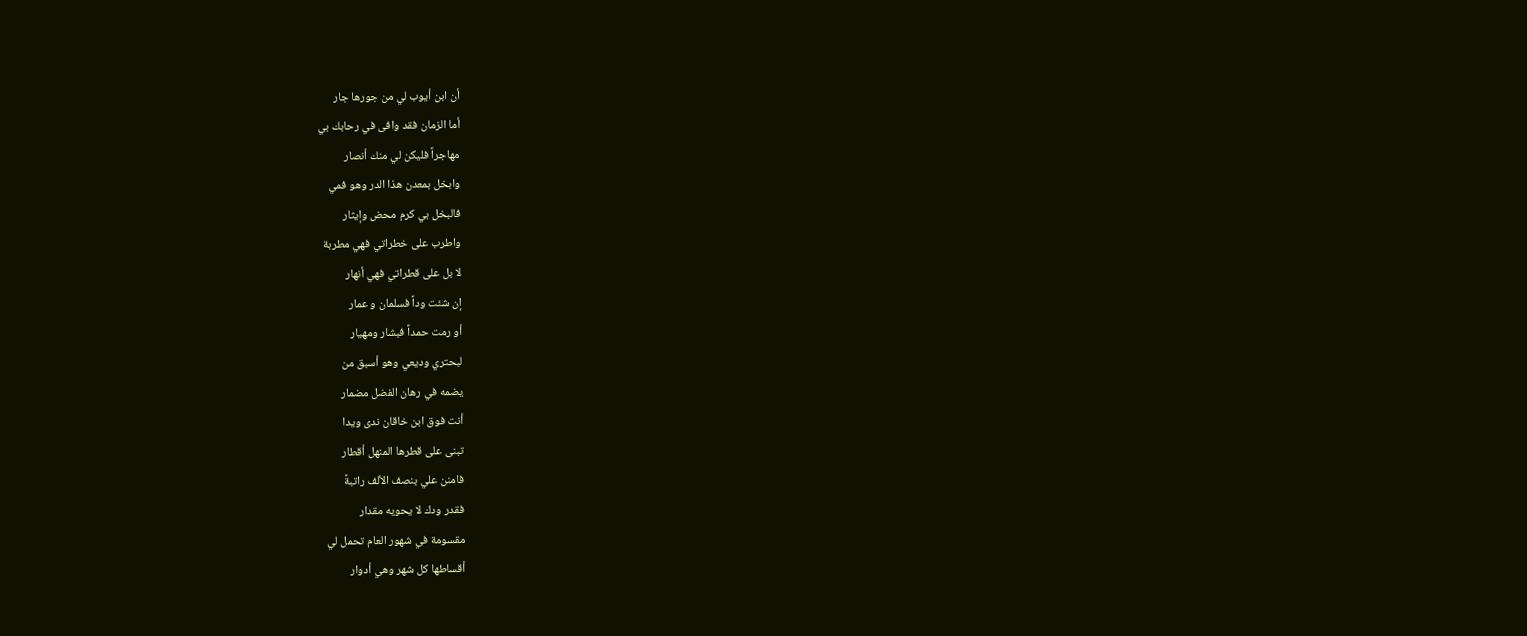أن ابن أيوب لي من جورها جار
أما الزمان فقد وافى في رحابك بي
مهاجراً فليكن لي منك أنصار
وابخل بمعدن هذا الدر وهو فمي
فالبخل بي كرم محض وإيثار
واطرب على خطراتي فهي مطربة
لا بل على قطراتي فهي أنهار
إن شئت وداً فسلمان و عمار
أو رمت حمداً فبشار ومهيار
لبحتري وديعي وهو أسبق من
يضمه في رهان الفضل مضمار
أنت فوق ابن خاقان ندى ويدا
تبنى على قطرها المنهل أقطار
فامنن علي بنصف الألف راتبةً
فقدر ودك لا يحويه مقدار
مقسومة في شهور العام تحمل لي
أقساطها كل شهر وهي أدوار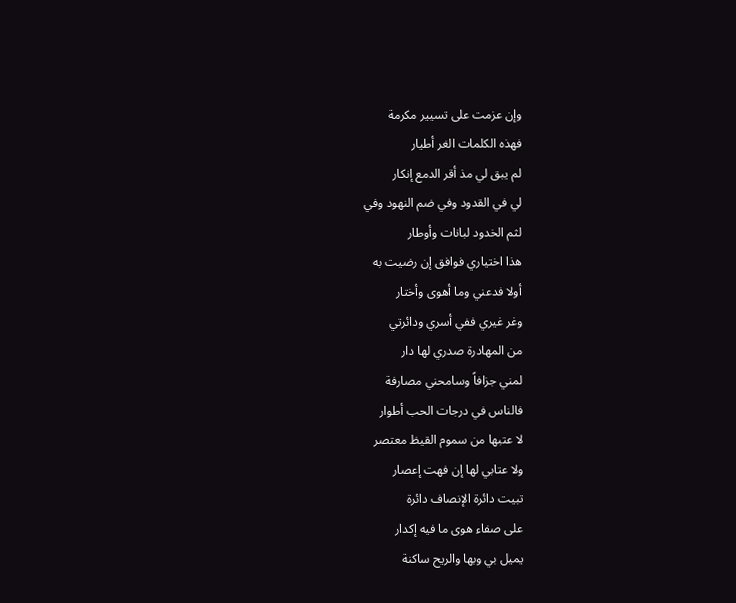وإن عزمت على تسيير مكرمة
فهذه الكلمات الغر أطيار
لم يبق لي مذ أقر الدمع إنكار
لي في القدود وفي ضم النهود وفي
لثم الخدود لبانات وأوطار
هذا اختياري فوافق إن رضيت به
أولا فدعني وما أهوى وأختار
وغر غيري ففي أسري ودائرتي
من المهادرة صدري لها دار
لمني جزافاً وسامحني مصارفة
فالناس في درجات الحب أطوار
لا عتبها من سموم القيظ معتصر
ولا عتابي لها إن فهت إعصار
تبيت دائرة الإنصاف دائرة
على صفاء هوى ما فيه إكدار
يميل بي وبها والريح ساكنة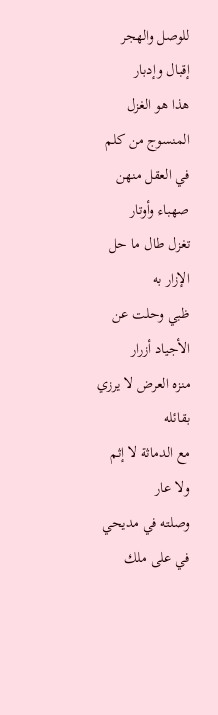للوصل والهجر إقبال وإدبار
هذا هو الغزل المنسوج من كلم
في العقل منهن صهباء وأوتار
تغزل طال ما حل الإزار به
ظبي وحلت عن الأجياد أزرار
منزه العرض لا يرزي بقائله
مع الدماثة لا إثم ولا عار
وصلته في مديحي في على ملك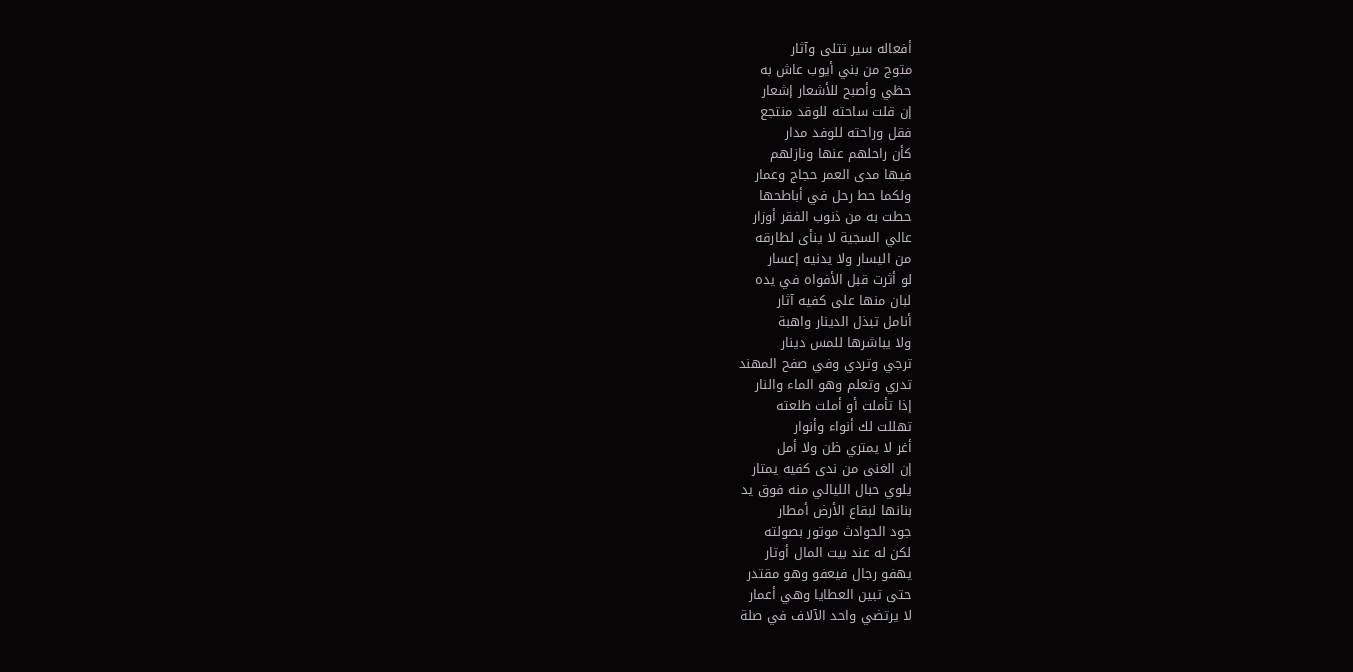أفعاله سير تتلى وآثار
متوج من بني أيوب عاش به
حظي وأصبح للأشعار إشعار
إن قلت ساحته للوقد منتجع
فقل وراحته للوفد مدار
كأن راحلهم عنها ونازلهم
فيها مدى العمر حجاج وعمار
ولكما حط رحل في أباطحها
حطت به من ذنوب الفقر أوزار
عالي السجية لا ينأى لطارقه
من اليسار ولا يدنيه إعسار
لو أثرت قبل الأفواه في يده
لبان منها على كفيه آثار
أنامل تبذل الدينار واهبة
ولا يباشرها للمس دينار
ترجي وتردي وفي صفح المهند
تدري وتعلم وهو الماء والنار
إذا تأملت أو أملت طلعته
تهللت لك أنواء وأنوار
أغر لا يمتري ظن ولا أمل
إن الغنى من ندى كفيه يمتار
يلوي حبال الليالي منه فوق يد
بنانها لبقاع الأرض أمطار
جود الحوادث موتور بصولته
لكن له عند بيت المال أوتار
يهفو رجال فيعفو وهو مقتدر
حتى تبين العطايا وهي أعمار
لا يرتضي واحد الآلاف في صلة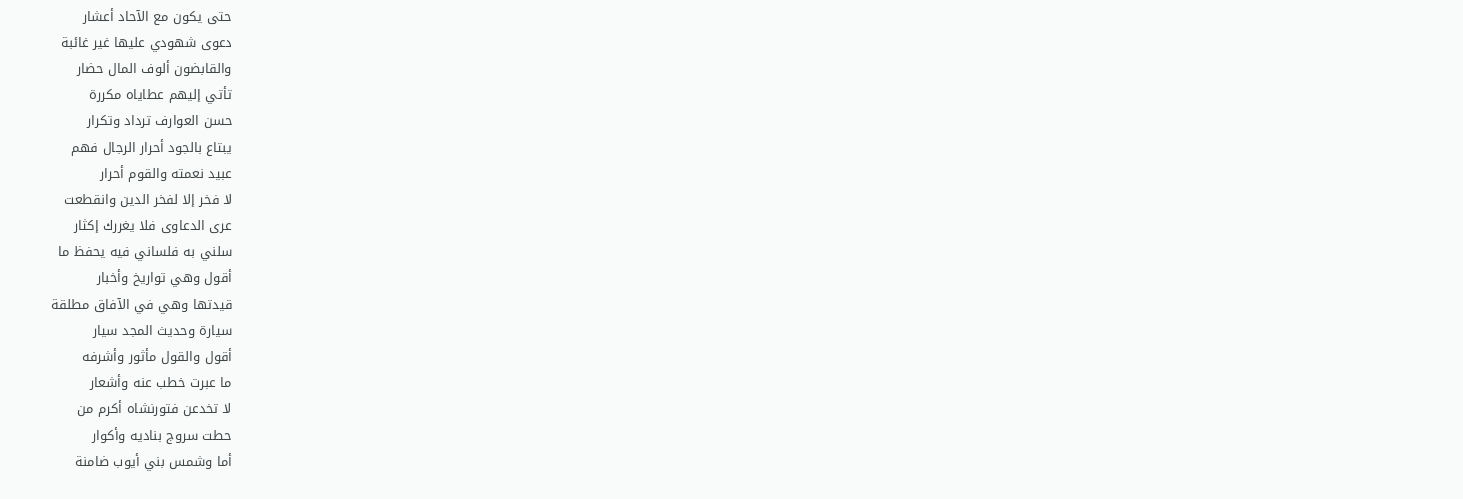حتى يكون مع الآحاد أعشار
دعوى شهودي عليها غير غائبة
والقابضون ألوف المال حضار
تأتي إليهم عطاياه مكررة
حسن العوارف ترداد وتكرار
يبتاع بالجود أحرار الرجال فهم
عبيد نعمته والقوم أحرار
لا فخر إلا لفخر الدين وانقطعت
عرى الدعاوى فلا يغررك إكثار
سلني به فلساني فيه يحفظ ما
أقول وهي تواريخ وأخبار
قيدتها وهي في الآفاق مطلقة
سيارة وحديث المجد سيار
أقول والقول مأثور وأشرفه
ما عبرت خطب عنه وأشعار
لا تخدعن فتورنشاه أكرم من
حطت سروج بناديه وأكوار
أما وشمس بني أيوب ضامنة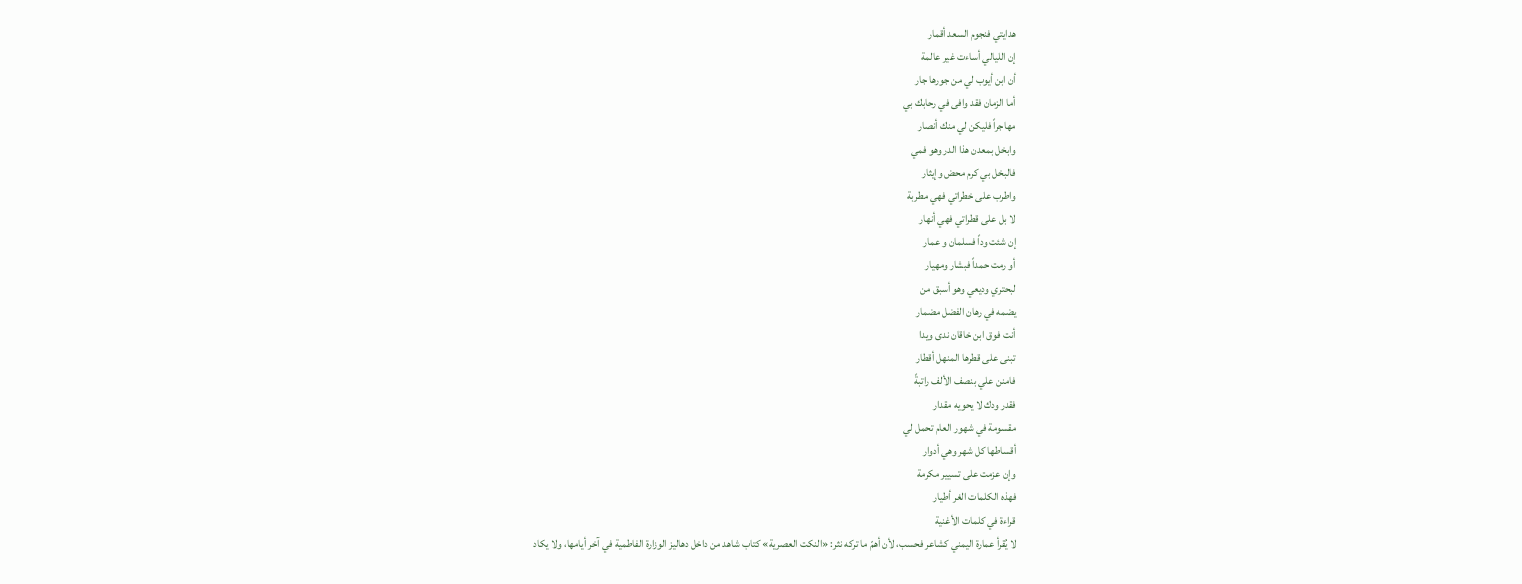هدايتي فنجوم السعد أقمار
إن الليالي أساءت غير عالمة
أن ابن أيوب لي من جورها جار
أما الزمان فقد وافى في رحابك بي
مهاجراً فليكن لي منك أنصار
وابخل بمعدن هذا الدر وهو فمي
فالبخل بي كرم محض وإيثار
واطرب على خطراتي فهي مطربة
لا بل على قطراتي فهي أنهار
إن شئت وداً فسلمان و عمار
أو رمت حمداً فبشار ومهيار
لبحتري وديعي وهو أسبق من
يضمه في رهان الفضل مضمار
أنت فوق ابن خاقان ندى ويدا
تبنى على قطرها المنهل أقطار
فامنن علي بنصف الألف راتبةً
فقدر ودك لا يحويه مقدار
مقسومة في شهور العام تحمل لي
أقساطها كل شهر وهي أدوار
وإن عزمت على تسيير مكرمة
فهذه الكلمات الغر أطيار
قراءة في كلمات الأغنية
لا يُقرأ عمارة اليمني كشاعر فحسب، لأن أهمّ ما تركه نثر: «النكت العصرية» كتاب شاهد من داخل دهاليز الوزارة الفاطمية في آخر أيامها، ولا يكاد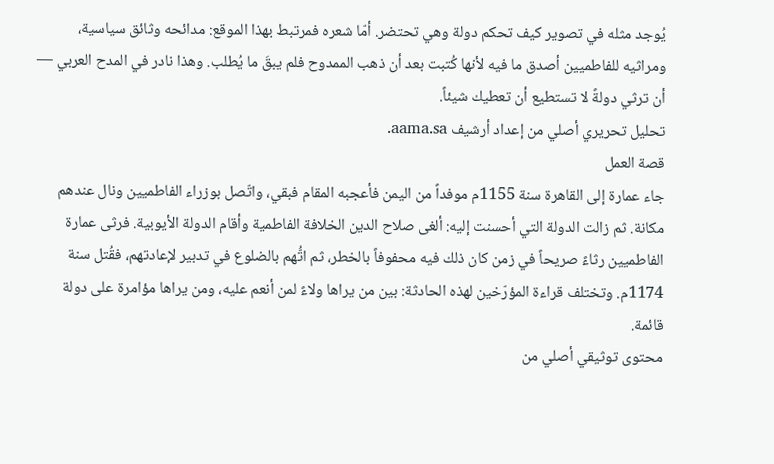يُوجد مثله في تصوير كيف تحكم دولة وهي تحتضر. أمّا شعره فمرتبط بهذا الموقع: مدائحه وثائق سياسية، ومراثيه للفاطميين أصدق ما فيه لأنها كُتبت بعد أن ذهب الممدوح فلم يبقَ ما يُطلب. وهذا نادر في المدح العربي — أن ترثي دولةً لا تستطيع أن تعطيك شيئاً.
تحليل تحريري أصلي من إعداد أرشيف aama.sa.
قصة العمل
جاء عمارة إلى القاهرة سنة 1155م موفداً من اليمن فأعجبه المقام فبقي، واتّصل بوزراء الفاطميين ونال عندهم مكانة. ثم زالت الدولة التي أحسنت إليه: ألغى صلاح الدين الخلافة الفاطمية وأقام الدولة الأيوبية. فرثى عمارة الفاطميين رثاءً صريحاً في زمن كان ذلك فيه محفوفاً بالخطر، ثم اتُّهم بالضلوع في تدبير لإعادتهم، فقُتل سنة 1174م. وتختلف قراءة المؤرّخين لهذه الحادثة: بين من يراها ولاءً لمن أنعم عليه، ومن يراها مؤامرة على دولة قائمة.
محتوى توثيقي أصلي من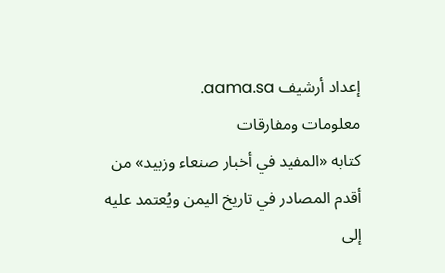إعداد أرشيف aama.sa.
معلومات ومفارقات
كتابه «المفيد في أخبار صنعاء وزبيد» من أقدم المصادر في تاريخ اليمن ويُعتمد عليه إلى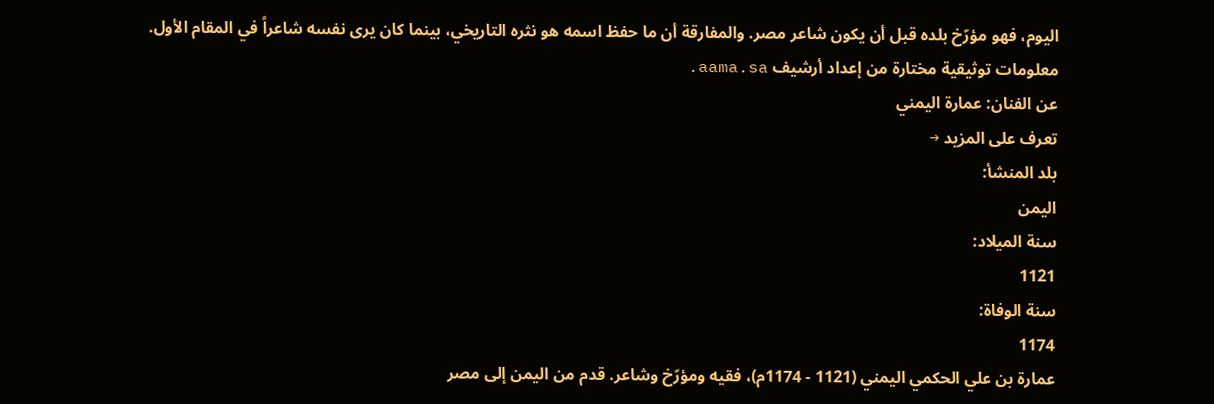اليوم، فهو مؤرّخ بلده قبل أن يكون شاعر مصر. والمفارقة أن ما حفظ اسمه هو نثره التاريخي، بينما كان يرى نفسه شاعراً في المقام الأول.
معلومات توثيقية مختارة من إعداد أرشيف aama.sa.
عن الفنان: عمارة اليمني
تعرف على المزيد →
بلد المنشأ:
اليمن
سنة الميلاد:
1121
سنة الوفاة:
1174
عمارة بن علي الحكمي اليمني (1121 - 1174م)، فقيه ومؤرّخ وشاعر. قدم من اليمن إلى مصر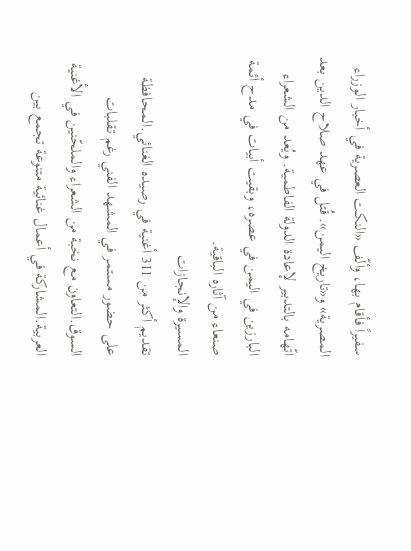سفيراً فأقام بها، وألّف «النكت العصرية في أخبار الوزراء المصرية» و«تاريخ اليمن». قُتل في عهد صلاح الدين بعد اتّهامه بالتدبير لإعادة الدولة الفاطمية. ويُعد من الشعراء البارزين في اليمن في عصره، وبقيت أبيات في مدح أئمة صنعاء من آثاره الباقية.
المسيرة والإنجازات
تقديم أكثر من 311 أغنية في رصيده الغنائي.المحافظة على حضور مستمر في المشهد الفني رغم تقلبات السوق.التعاون مع نخبة من الشعراء والملحّنين في الأغنية العربية.المشاركة في أعمال غنائية متنوعة تجمع بين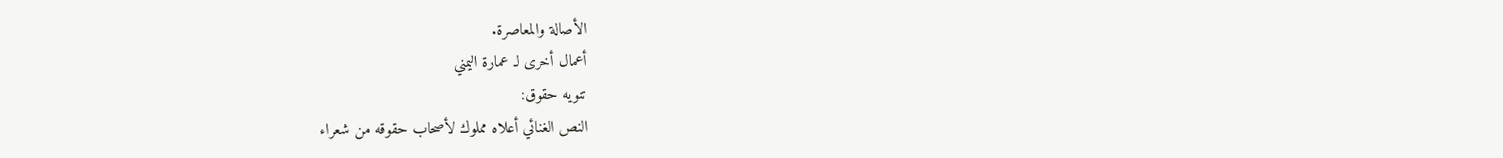الأصالة والمعاصرة.
أعمال أخرى لـ عمارة اليمني
تنويه حقوق:
النص الغنائي أعلاه مملوك لأصحاب حقوقه من شعراء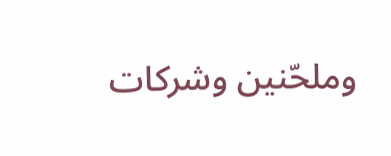وملحّنين وشركات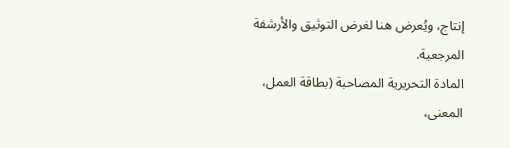إنتاج، ويُعرض هنا لغرض التوثيق والأرشفة المرجعية.
المادة التحريرية المصاحبة (بطاقة العمل، المعنى،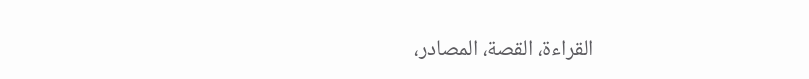القراءة، القصة، المصادر،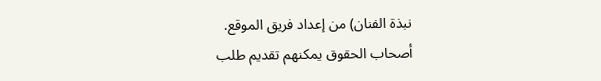نبذة الفنان) من إعداد فريق الموقع.
أصحاب الحقوق يمكنهم تقديم طلب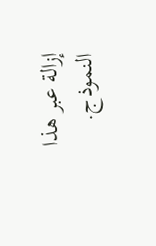إزالة عبر هذا النموذج.